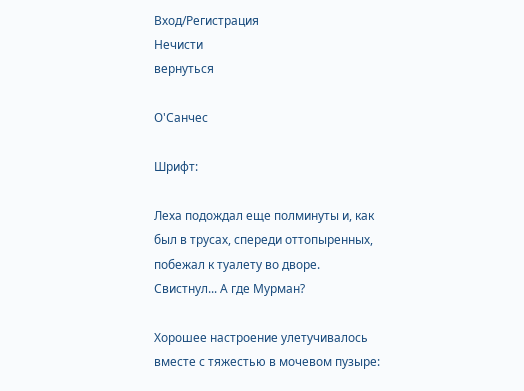Вход/Регистрация
Нечисти
вернуться

О'Санчес

Шрифт:

Леха подождал еще полминуты и, как был в трусах, спереди оттопыренных, побежал к туалету во дворе. Свистнул... А где Мурман?

Хорошее настроение улетучивалось вместе с тяжестью в мочевом пузыре: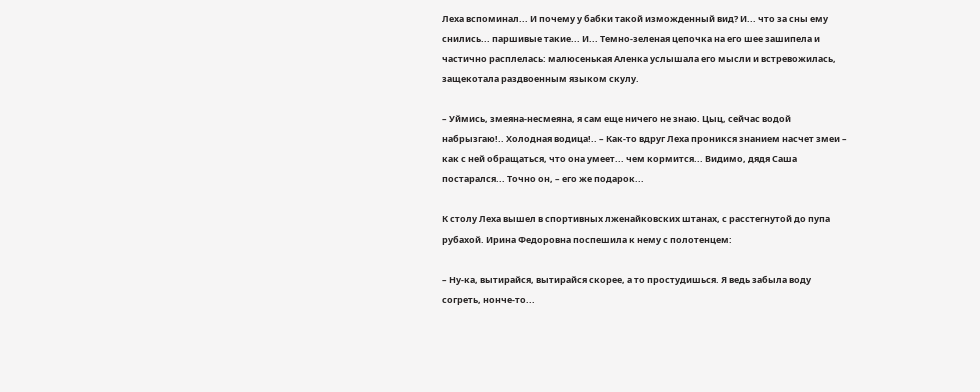Леха вспоминал... И почему у бабки такой изможденный вид? И... что за сны ему снились... паршивые такие... И... Темно-зеленая цепочка на его шее зашипела и частично расплелась: малюсенькая Аленка услышала его мысли и встревожилась, защекотала раздвоенным языком скулу.

– Уймись, змеяна-несмеяна, я сам еще ничего не знаю. Цыц, сейчас водой набрызгаю!.. Холодная водица!.. – Как-то вдруг Леха проникся знанием насчет змеи – как с ней обращаться, что она умеет... чем кормится... Видимо, дядя Саша постарался... Точно он, – его же подарок...

К столу Леха вышел в спортивных лженайковских штанах, с расстегнутой до пупа рубахой. Ирина Федоровна поспешила к нему с полотенцем:

– Ну-ка, вытирайся, вытирайся скорее, а то простудишься. Я ведь забыла воду согреть, нонче-то...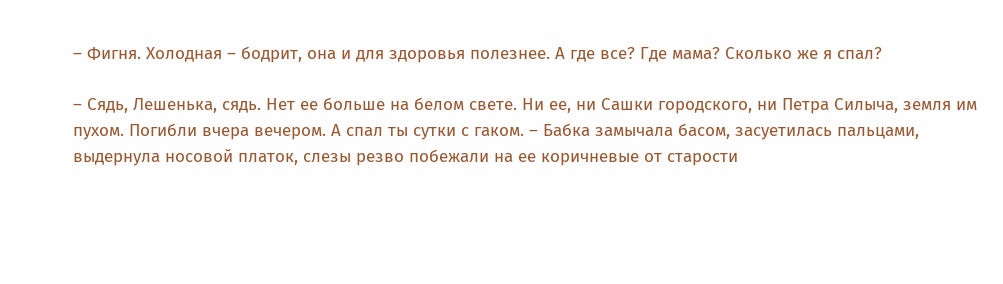– Фигня. Холодная – бодрит, она и для здоровья полезнее. А где все? Где мама? Сколько же я спал?

– Сядь, Лешенька, сядь. Нет ее больше на белом свете. Ни ее, ни Сашки городского, ни Петра Силыча, земля им пухом. Погибли вчера вечером. А спал ты сутки с гаком. – Бабка замычала басом, засуетилась пальцами, выдернула носовой платок, слезы резво побежали на ее коричневые от старости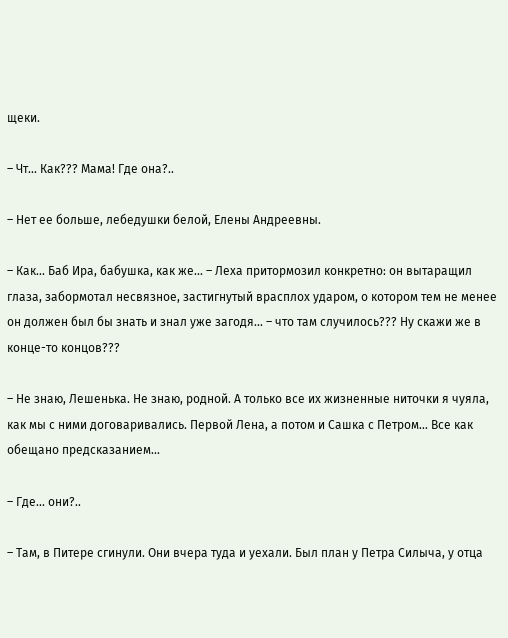щеки.

– Чт... Как??? Мама! Где она?..

– Нет ее больше, лебедушки белой, Елены Андреевны.

– Как... Баб Ира, бабушка, как же... – Леха притормозил конкретно: он вытаращил глаза, забормотал несвязное, застигнутый врасплох ударом, о котором тем не менее он должен был бы знать и знал уже загодя... – что там случилось??? Ну скажи же в конце-то концов???

– Не знаю, Лешенька. Не знаю, родной. А только все их жизненные ниточки я чуяла, как мы с ними договаривались. Первой Лена, а потом и Сашка с Петром... Все как обещано предсказанием...

– Где... они?..

– Там, в Питере сгинули. Они вчера туда и уехали. Был план у Петра Силыча, у отца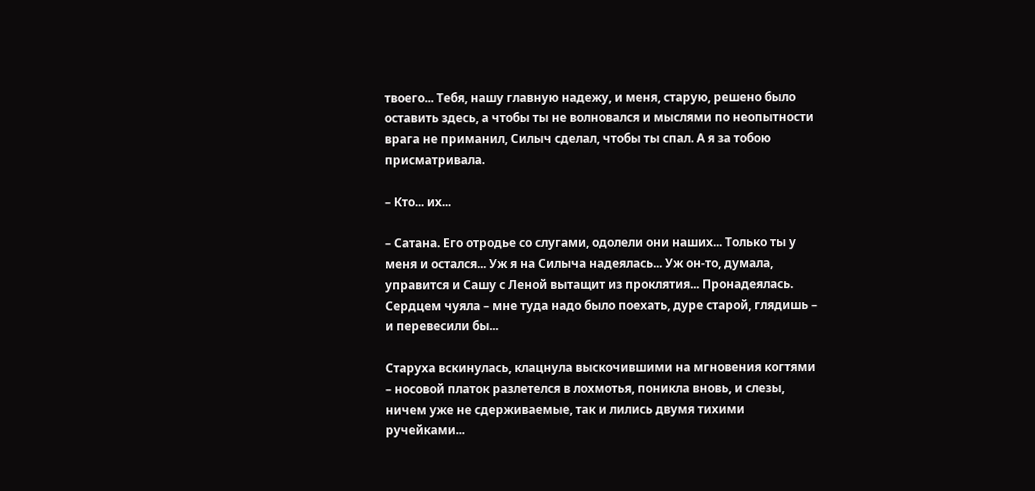твоего... Тебя, нашу главную надежу, и меня, старую, решено было оставить здесь, а чтобы ты не волновался и мыслями по неопытности врага не приманил, Силыч сделал, чтобы ты спал. А я за тобою присматривала.

– Кто... их...

– Сатана. Его отродье со слугами, одолели они наших... Только ты у меня и остался... Уж я на Силыча надеялась... Уж он-то, думала, управится и Сашу с Леной вытащит из проклятия... Пронадеялась. Сердцем чуяла – мне туда надо было поехать, дуре старой, глядишь – и перевесили бы...

Старуха вскинулась, клацнула выскочившими на мгновения когтями – носовой платок разлетелся в лохмотья, поникла вновь, и слезы, ничем уже не сдерживаемые, так и лились двумя тихими ручейками...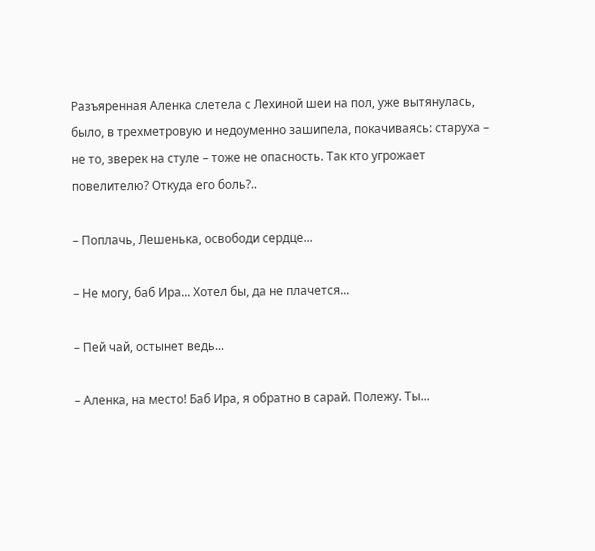Разъяренная Аленка слетела с Лехиной шеи на пол, уже вытянулась, было, в трехметровую и недоуменно зашипела, покачиваясь: старуха – не то, зверек на стуле – тоже не опасность. Так кто угрожает повелителю? Откуда его боль?..

– Поплачь, Лешенька, освободи сердце...

– Не могу, баб Ира... Хотел бы, да не плачется...

– Пей чай, остынет ведь...

– Аленка, на место! Баб Ира, я обратно в сарай. Полежу. Ты...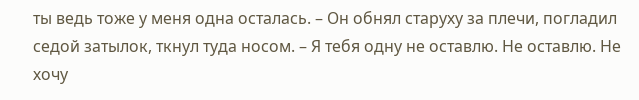ты ведь тоже у меня одна осталась. – Он обнял старуху за плечи, погладил седой затылок, ткнул туда носом. – Я тебя одну не оставлю. Не оставлю. Не хочу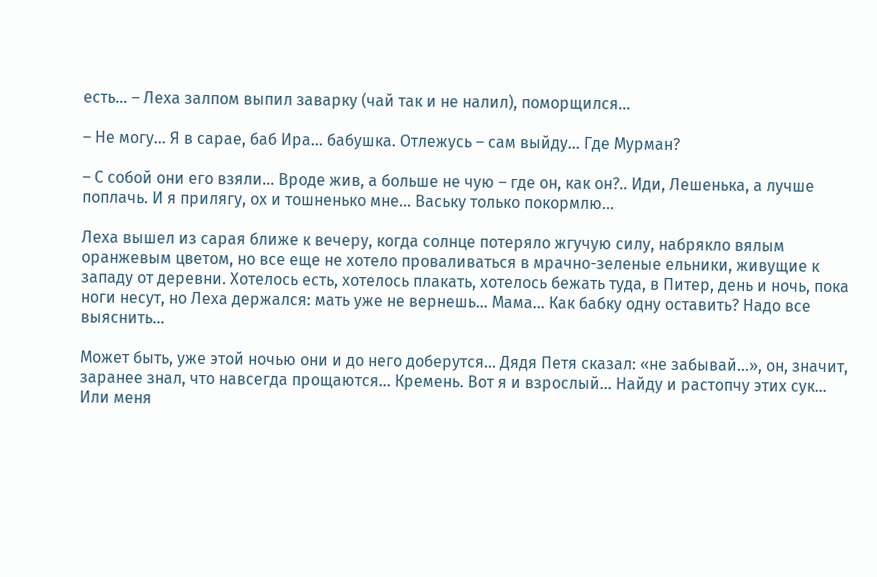есть... – Леха залпом выпил заварку (чай так и не налил), поморщился...

– Не могу... Я в сарае, баб Ира... бабушка. Отлежусь – сам выйду... Где Мурман?

– С собой они его взяли... Вроде жив, а больше не чую – где он, как он?.. Иди, Лешенька, а лучше поплачь. И я прилягу, ох и тошненько мне... Ваську только покормлю...

Леха вышел из сарая ближе к вечеру, когда солнце потеряло жгучую силу, набрякло вялым оранжевым цветом, но все еще не хотело проваливаться в мрачно-зеленые ельники, живущие к западу от деревни. Хотелось есть, хотелось плакать, хотелось бежать туда, в Питер, день и ночь, пока ноги несут, но Леха держался: мать уже не вернешь... Мама... Как бабку одну оставить? Надо все выяснить...

Может быть, уже этой ночью они и до него доберутся... Дядя Петя сказал: «не забывай...», он, значит, заранее знал, что навсегда прощаются... Кремень. Вот я и взрослый... Найду и растопчу этих сук... Или меня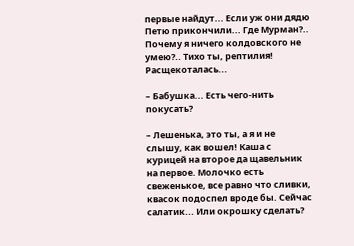первые найдут... Если уж они дядю Петю прикончили... Где Мурман?.. Почему я ничего колдовского не умею?.. Тихо ты, рептилия! Расщекоталась...

– Бабушка... Есть чего-нить покусать?

– Лешенька, это ты, а я и не слышу, как вошел! Каша с курицей на второе да щавельник на первое. Молочко есть свеженькое, все равно что сливки, квасок подоспел вроде бы. Сейчас салатик... Или окрошку сделать?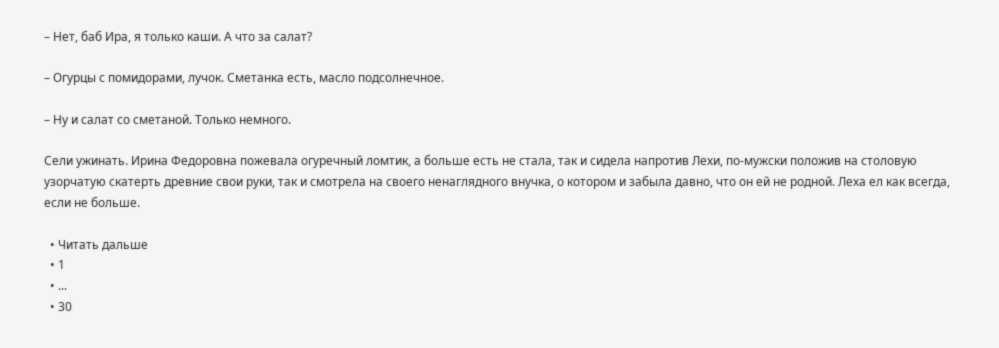– Нет, баб Ира, я только каши. А что за салат?

– Огурцы с помидорами, лучок. Сметанка есть, масло подсолнечное.

– Ну и салат со сметаной. Только немного.

Сели ужинать. Ирина Федоровна пожевала огуречный ломтик, а больше есть не стала, так и сидела напротив Лехи, по-мужски положив на столовую узорчатую скатерть древние свои руки, так и смотрела на своего ненаглядного внучка, о котором и забыла давно, что он ей не родной. Леха ел как всегда, если не больше.

  • Читать дальше
  • 1
  • ...
  • 30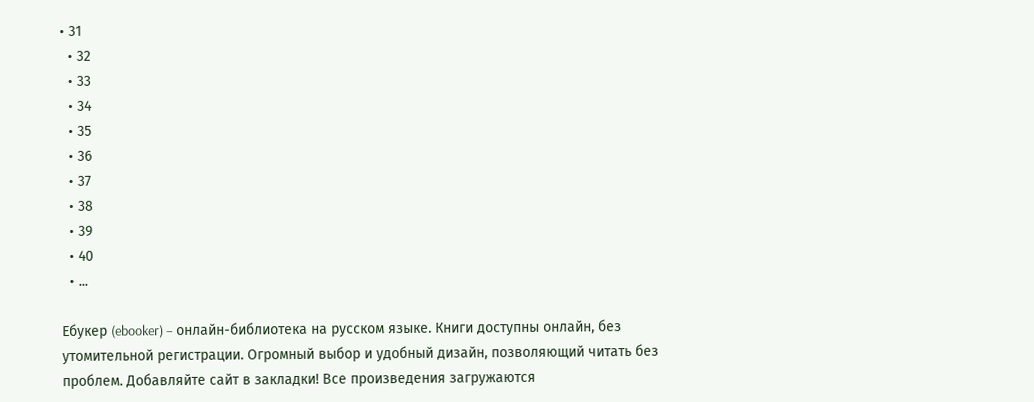• 31
  • 32
  • 33
  • 34
  • 35
  • 36
  • 37
  • 38
  • 39
  • 40
  • ...

Ебукер (ebooker) – онлайн-библиотека на русском языке. Книги доступны онлайн, без утомительной регистрации. Огромный выбор и удобный дизайн, позволяющий читать без проблем. Добавляйте сайт в закладки! Все произведения загружаются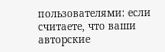пользователями: если считаете, что ваши авторские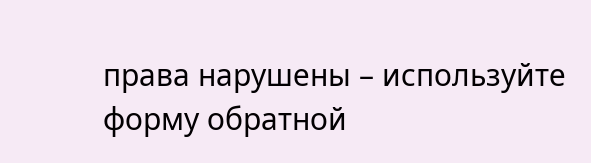права нарушены – используйте форму обратной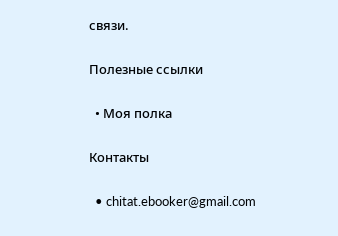связи.

Полезные ссылки

  • Моя полка

Контакты

  • chitat.ebooker@gmail.com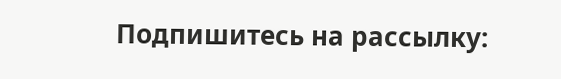Подпишитесь на рассылку: